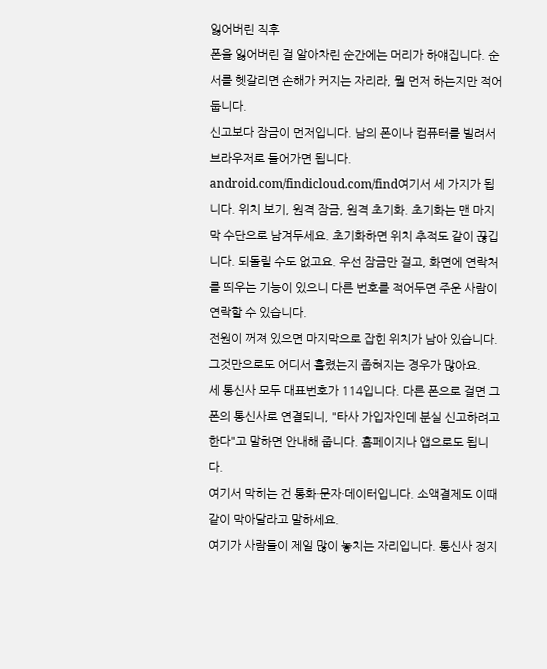잃어버린 직후
폰을 잃어버린 걸 알아차린 순간에는 머리가 하얘집니다. 순서를 헷갈리면 손해가 커지는 자리라, 뭘 먼저 하는지만 적어둡니다.
신고보다 잠금이 먼저입니다. 남의 폰이나 컴퓨터를 빌려서 브라우저로 들어가면 됩니다.
android.com/findicloud.com/find여기서 세 가지가 됩니다. 위치 보기, 원격 잠금, 원격 초기화. 초기화는 맨 마지막 수단으로 남겨두세요. 초기화하면 위치 추적도 같이 끊깁니다. 되돌릴 수도 없고요. 우선 잠금만 걸고, 화면에 연락처를 띄우는 기능이 있으니 다른 번호를 적어두면 주운 사람이 연락할 수 있습니다.
전원이 꺼져 있으면 마지막으로 잡힌 위치가 남아 있습니다. 그것만으로도 어디서 흘렸는지 좁혀지는 경우가 많아요.
세 통신사 모두 대표번호가 114입니다. 다른 폰으로 걸면 그 폰의 통신사로 연결되니, "타사 가입자인데 분실 신고하려고 한다"고 말하면 안내해 줍니다. 홈페이지나 앱으로도 됩니다.
여기서 막히는 건 통화·문자·데이터입니다. 소액결제도 이때 같이 막아달라고 말하세요.
여기가 사람들이 제일 많이 놓치는 자리입니다. 통신사 정지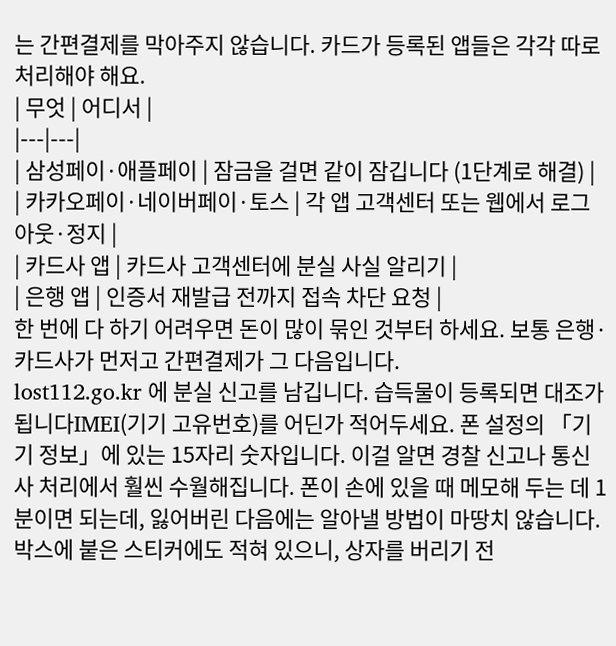는 간편결제를 막아주지 않습니다. 카드가 등록된 앱들은 각각 따로 처리해야 해요.
| 무엇 | 어디서 |
|---|---|
| 삼성페이·애플페이 | 잠금을 걸면 같이 잠깁니다 (1단계로 해결) |
| 카카오페이·네이버페이·토스 | 각 앱 고객센터 또는 웹에서 로그아웃·정지 |
| 카드사 앱 | 카드사 고객센터에 분실 사실 알리기 |
| 은행 앱 | 인증서 재발급 전까지 접속 차단 요청 |
한 번에 다 하기 어려우면 돈이 많이 묶인 것부터 하세요. 보통 은행·카드사가 먼저고 간편결제가 그 다음입니다.
lost112.go.kr 에 분실 신고를 남깁니다. 습득물이 등록되면 대조가 됩니다IMEI(기기 고유번호)를 어딘가 적어두세요. 폰 설정의 「기기 정보」에 있는 15자리 숫자입니다. 이걸 알면 경찰 신고나 통신사 처리에서 훨씬 수월해집니다. 폰이 손에 있을 때 메모해 두는 데 1분이면 되는데, 잃어버린 다음에는 알아낼 방법이 마땅치 않습니다.
박스에 붙은 스티커에도 적혀 있으니, 상자를 버리기 전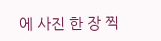에 사진 한 장 찍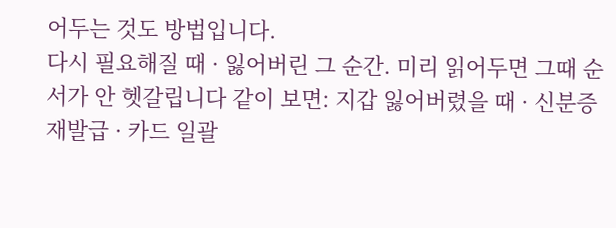어두는 것도 방법입니다.
다시 필요해질 때 · 잃어버린 그 순간. 미리 읽어두면 그때 순서가 안 헷갈립니다 같이 보면: 지갑 잃어버렸을 때 · 신분증 재발급 · 카드 일괄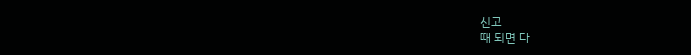신고
때 되면 다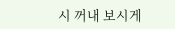시 꺼내 보시게